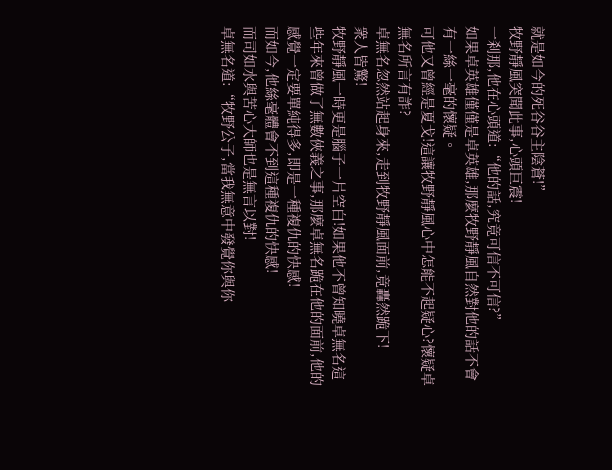就是如今的死谷谷主陰蒼!”
牧野靜風突聞此事,心頭巨震!
一刹那,他在心頭道:“他的話,究竟可信不可信?”
如果卓英雄僅僅是卓英雄,那麼牧野靜風自然對他的話不會有一絲一毫的懷疑。
可他又曾經是夏戈!這讓牧野靜風心中怎能不起疑心?懷疑卓無名所言有詐?
卓無名忽然站起身來,走到牧野靜風面前,竟轟然跪下!
衆人皆驚!
牧野靜風一時更是腦子一片空白!如果他不曾知曉卓無名這些年來曾做了無數俠義之事,那麼卓無名跪在他的面前,他的感覺一定要單純得多,即是一種複仇的快感!
而如今,他絲毫體會不到這種複仇的快感!
而司如水與苦心大師也是無言以對!
卓無名道:“牧野公子,當我無意中發覺你與你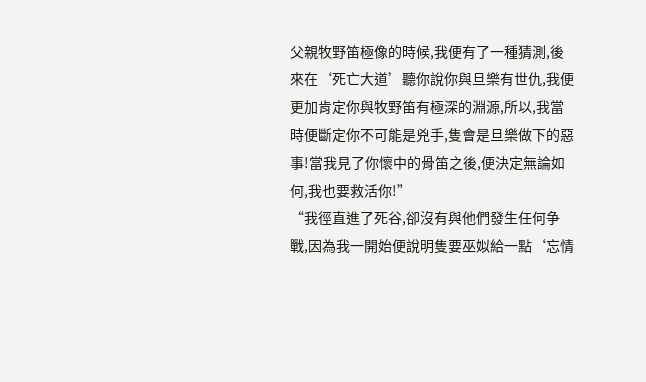父親牧野笛極像的時候,我便有了一種猜測,後來在‘死亡大道’聽你說你與旦樂有世仇,我便更加肯定你與牧野笛有極深的淵源,所以,我當時便斷定你不可能是兇手,隻會是旦樂做下的惡事!當我見了你懷中的骨笛之後,便決定無論如何,我也要救活你!”
“我徑直進了死谷,卻沒有與他們發生任何争戰,因為我一開始便說明隻要巫姒給一點‘忘情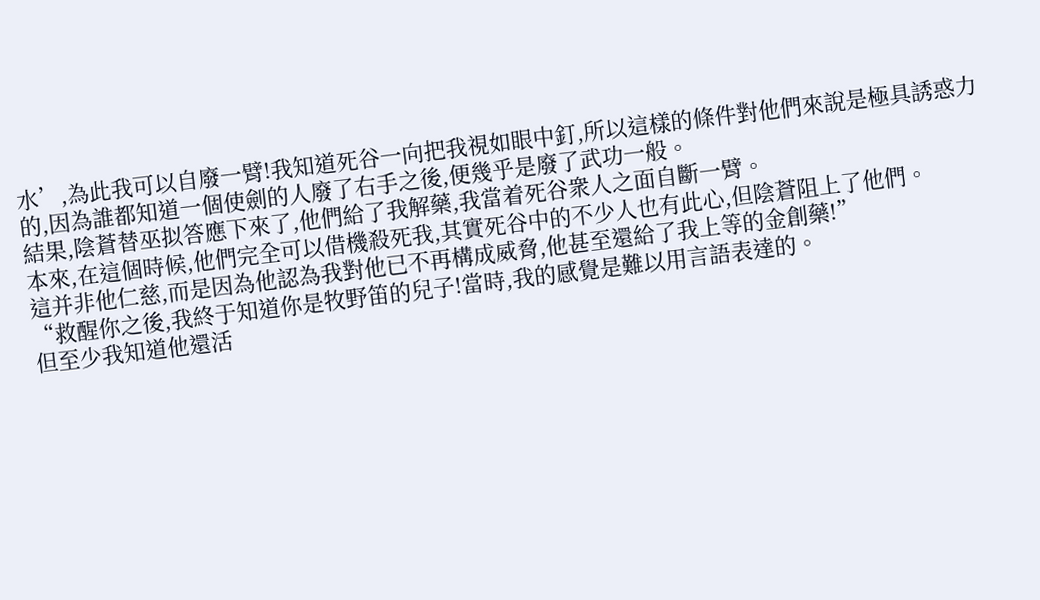水’,為此我可以自廢一臂!我知道死谷一向把我視如眼中釘,所以這樣的條件對他們來說是極具誘惑力的,因為誰都知道一個使劍的人廢了右手之後,便幾乎是廢了武功一般。
結果,陰蒼替巫拟答應下來了,他們給了我解藥,我當着死谷衆人之面自斷一臂。
本來,在這個時候,他們完全可以借機殺死我,其實死谷中的不少人也有此心,但陰蒼阻上了他們。
這并非他仁慈,而是因為他認為我對他已不再構成威脅,他甚至還給了我上等的金創藥!”
“救醒你之後,我終于知道你是牧野笛的兒子!當時,我的感覺是難以用言語表達的。
但至少我知道他還活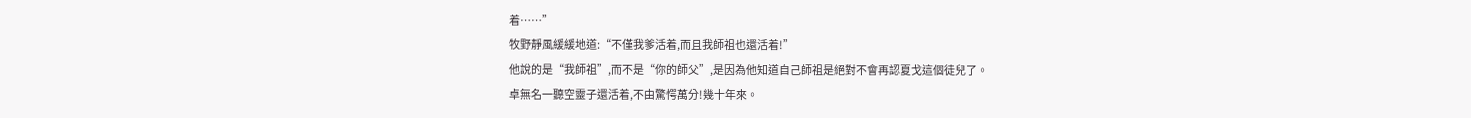着……”
牧野靜風緩緩地道:“不僅我爹活着,而且我師祖也還活着!”
他說的是“我師祖”,而不是“你的師父”,是因為他知道自己師祖是絕對不會再認夏戈這個徒兒了。
卓無名一聽空靈子還活着,不由驚愕萬分!幾十年來。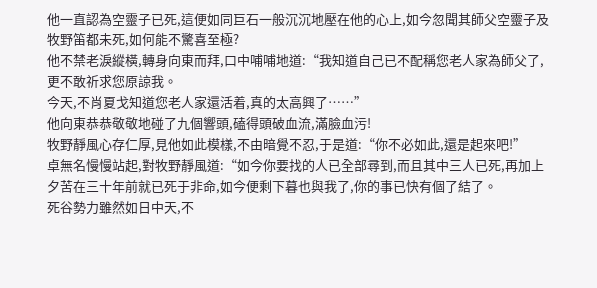他一直認為空靈子已死,這便如同巨石一般沉沉地壓在他的心上,如今忽聞其師父空靈子及牧野笛都未死,如何能不驚喜至極?
他不禁老淚縱橫,轉身向東而拜,口中哺哺地道:“我知道自己已不配稱您老人家為師父了,更不敢祈求您原諒我。
今天,不肖夏戈知道您老人家還活着,真的太高興了……”
他向東恭恭敬敬地碰了九個響頭,磕得頭破血流,滿臉血污!
牧野靜風心存仁厚,見他如此模樣,不由暗覺不忍,于是道:“你不必如此,還是起來吧!”
卓無名慢慢站起,對牧野靜風道:“如今你要找的人已全部尋到,而且其中三人已死,再加上夕苦在三十年前就已死于非命,如今便剩下暮也與我了,你的事已快有個了結了。
死谷勢力雖然如日中天,不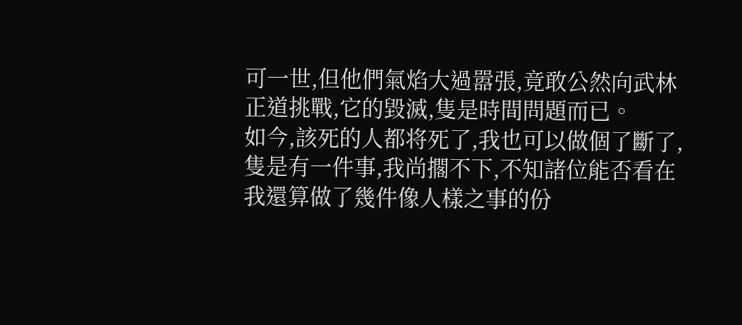可一世,但他們氣焰大過嚣張,竟敢公然向武林正道挑戰,它的毀滅,隻是時間問題而已。
如今,該死的人都将死了,我也可以做個了斷了,隻是有一件事,我尚擱不下,不知諸位能否看在我還算做了幾件像人樣之事的份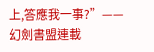上,答應我一事?”——
幻劍書盟連載